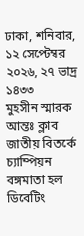ঢাকা, শনিবার, ১২ সেপ্টেম্বর ২০২৬, ২৭ ভাদ্র ১৪৩৩
মুহসীন স্মারক আন্তঃ ক্লাব জাতীয় বিতর্কে চ্যাম্পিয়ন বঙ্গমাতা হল ডিবেটিং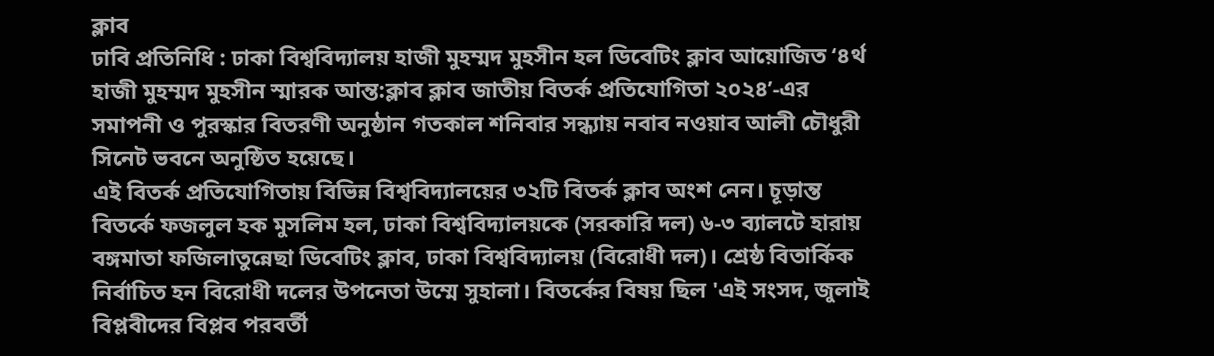ক্লাব
ঢাবি প্রতিনিধি : ঢাকা বিশ্ববিদ্যালয় হাজী মুহম্মদ মুহসীন হল ডিবেটিং ক্লাব আয়োজিত ‘৪র্থ হাজী মুহম্মদ মুহসীন স্মারক আন্ত:ক্লাব ক্লাব জাতীয় বিতর্ক প্রতিযোগিতা ২০২৪’-এর সমাপনী ও পুরস্কার বিতরণী অনুষ্ঠান গতকাল শনিবার সন্ধ্যায় নবাব নওয়াব আলী চৌধুরী সিনেট ভবনে অনুষ্ঠিত হয়েছে।
এই বিতর্ক প্রতিযোগিতায় বিভিন্ন বিশ্ববিদ্যালয়ের ৩২টি বিতর্ক ক্লাব অংশ নেন। চূড়ান্ত বিতর্কে ফজলুল হক মুসলিম হল, ঢাকা বিশ্ববিদ্যালয়কে (সরকারি দল) ৬-৩ ব্যালটে হারায় বঙ্গমাতা ফজিলাতুন্নেছা ডিবেটিং ক্লাব, ঢাকা বিশ্ববিদ্যালয় (বিরোধী দল)। শ্রেষ্ঠ বিতার্কিক নির্বাচিত হন বিরোধী দলের উপনেতা উম্মে সুহালা। বিতর্কের বিষয় ছিল 'এই সংসদ, জুলাই বিপ্লবীদের বিপ্লব পরবর্তী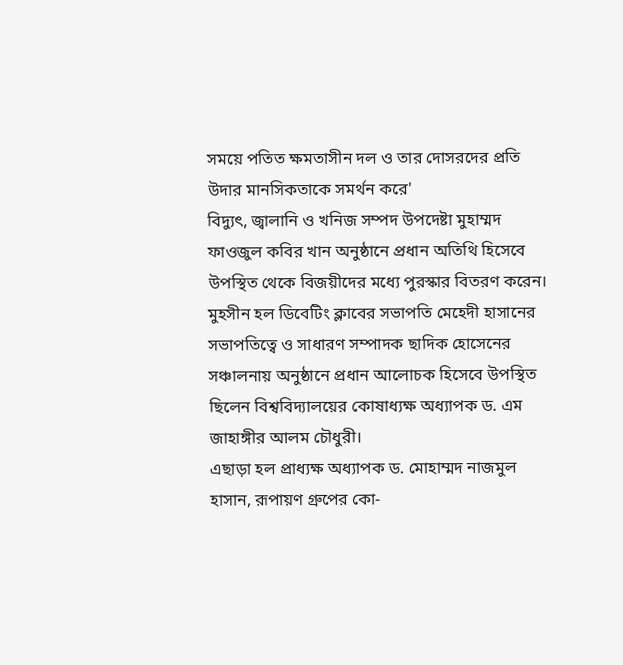সময়ে পতিত ক্ষমতাসীন দল ও তার দোসরদের প্রতি উদার মানসিকতাকে সমর্থন করে'
বিদ্যুৎ, জ্বালানি ও খনিজ সম্পদ উপদেষ্টা মুহাম্মদ ফাওজুল কবির খান অনুষ্ঠানে প্রধান অতিথি হিসেবে উপস্থিত থেকে বিজয়ীদের মধ্যে পুরস্কার বিতরণ করেন। মুহসীন হল ডিবেটিং ক্লাবের সভাপতি মেহেদী হাসানের সভাপতিত্বে ও সাধারণ সম্পাদক ছাদিক হোসেনের সঞ্চালনায় অনুষ্ঠানে প্রধান আলোচক হিসেবে উপস্থিত ছিলেন বিশ্ববিদ্যালয়ের কোষাধ্যক্ষ অধ্যাপক ড. এম জাহাঙ্গীর আলম চৌধুরী।
এছাড়া হল প্রাধ্যক্ষ অধ্যাপক ড. মোহাম্মদ নাজমুল হাসান, রূপায়ণ গ্রুপের কো-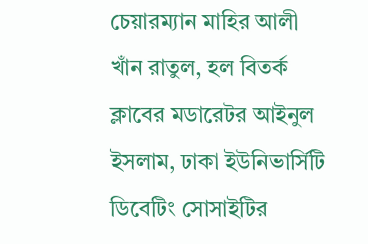চেয়ারম্যান মাহির আলী খাঁন রাতুল, হল বিতর্ক ক্লাবের মডারেটর আইনুল ইসলাম, ঢাকা ইউনিভার্সিটি ডিবেটিং সোসাইটির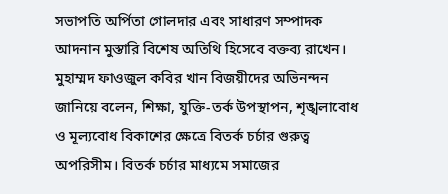সভাপতি অর্পিতা গোলদার এবং সাধারণ সম্পাদক আদনান মুস্তারি বিশেষ অতিথি হিসেবে বক্তব্য রাখেন।
মুহাম্মদ ফাওজুল কবির খান বিজয়ীদের অভিনন্দন জানিয়ে বলেন, শিক্ষা, যুক্তি-তর্ক উপস্থাপন, শৃঙ্খলাবোধ ও মূল্যবোধ বিকাশের ক্ষেত্রে বিতর্ক চর্চার গুরুত্ব অপরিসীম। বিতর্ক চর্চার মাধ্যমে সমাজের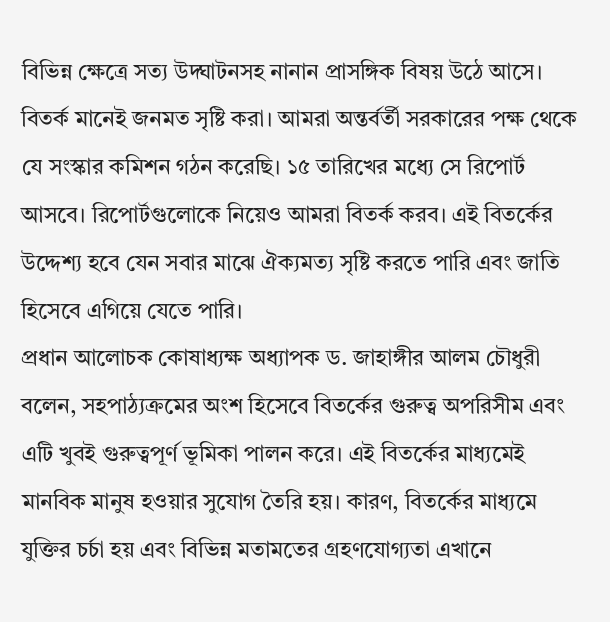বিভিন্ন ক্ষেত্রে সত্য উদ্ঘাটনসহ নানান প্রাসঙ্গিক বিষয় উঠে আসে। বিতর্ক মানেই জনমত সৃষ্টি করা। আমরা অন্তর্বর্তী সরকারের পক্ষ থেকে যে সংস্কার কমিশন গঠন করেছি। ১৫ তারিখের মধ্যে সে রিপোর্ট আসবে। রিপোর্টগুলোকে নিয়েও আমরা বিতর্ক করব। এই বিতর্কের উদ্দেশ্য হবে যেন সবার মাঝে ঐক্যমত্য সৃষ্টি করতে পারি এবং জাতি হিসেবে এগিয়ে যেতে পারি।
প্রধান আলোচক কোষাধ্যক্ষ অধ্যাপক ড. জাহাঙ্গীর আলম চৌধুরী বলেন, সহপাঠ্যক্রমের অংশ হিসেবে বিতর্কের গুরুত্ব অপরিসীম এবং এটি খুবই গুরুত্বপূর্ণ ভূমিকা পালন করে। এই বিতর্কের মাধ্যমেই মানবিক মানুষ হওয়ার সুযোগ তৈরি হয়। কারণ, বিতর্কের মাধ্যমে যুক্তির চর্চা হয় এবং বিভিন্ন মতামতের গ্রহণযোগ্যতা এখানে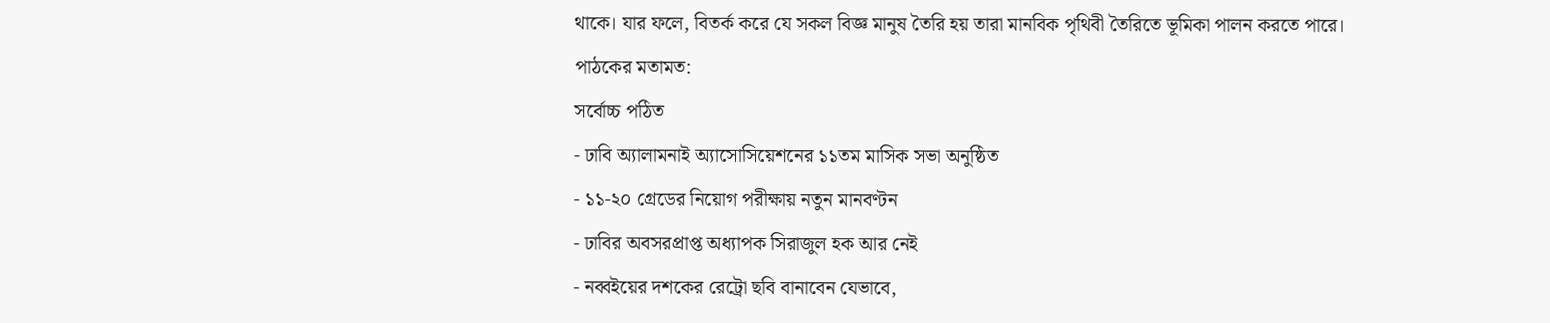থাকে। যার ফলে, বিতর্ক করে যে সকল বিজ্ঞ মানুষ তৈরি হয় তারা মানবিক পৃথিবী তৈরিতে ভূমিকা পালন করতে পারে।
পাঠকের মতামত:
সর্বোচ্চ পঠিত
- ঢাবি অ্যালামনাই অ্যাসোসিয়েশনের ১১তম মাসিক সভা অনুষ্ঠিত
- ১১-২০ গ্রেডের নিয়োগ পরীক্ষায় নতুন মানবণ্টন
- ঢাবির অবসরপ্রাপ্ত অধ্যাপক সিরাজুল হক আর নেই
- নব্বইয়ের দশকের রেট্রো ছবি বানাবেন যেভাবে,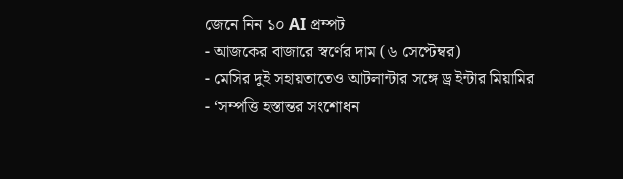জেনে নিন ১০ AI প্রম্পট
- আজকের বাজারে স্বর্ণের দাম (৬ সেপ্টেম্বর)
- মেসির দুই সহায়তাতেও আটলান্টার সঙ্গে ড্র ইন্টার মিয়ামির
- ‘সম্পত্তি হস্তান্তর সংশোধন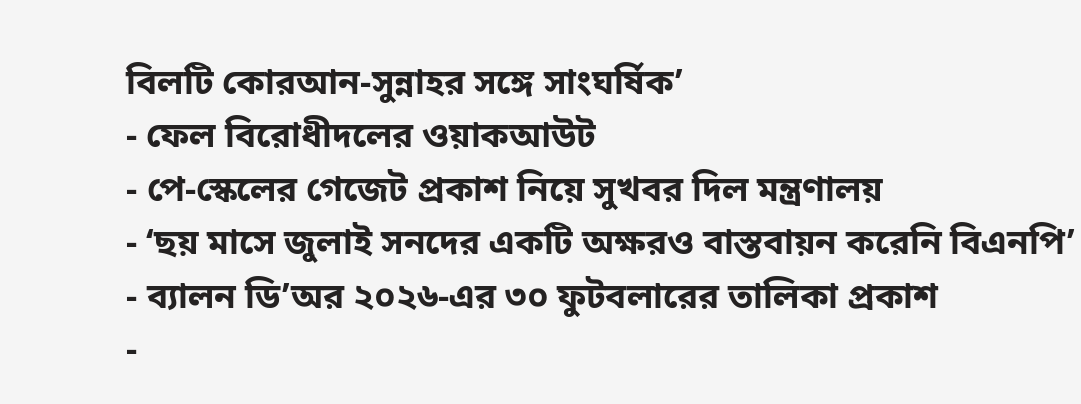বিলটি কোরআন-সুন্নাহর সঙ্গে সাংঘর্ষিক’
- ফেল বিরোধীদলের ওয়াকআউট
- পে-স্কেলের গেজেট প্রকাশ নিয়ে সুখবর দিল মন্ত্রণালয়
- ‘ছয় মাসে জুলাই সনদের একটি অক্ষরও বাস্তবায়ন করেনি বিএনপি’
- ব্যালন ডি’অর ২০২৬-এর ৩০ ফুটবলারের তালিকা প্রকাশ
-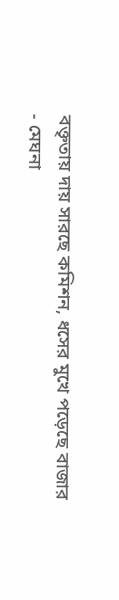বক্তৃতায় দায় সারছে কমিশন, ধসের মুখে পড়েছে বাজার
- মেঘনা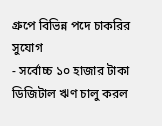গ্রুপে বিভিন্ন পদে চাকরির সুযোগ
- সর্বোচ্চ ১০ হাজার টাকা ডিজিটাল ঋণ চালু করল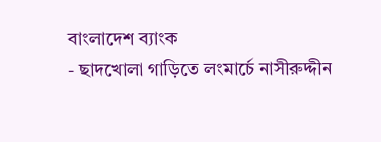বাংলাদেশ ব্যাংক
- ছাদখোলা গাড়িতে লংমার্চে নাসীরুদ্দীন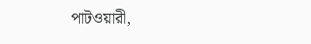পাটওয়ারী,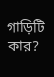গাড়িটি কার?